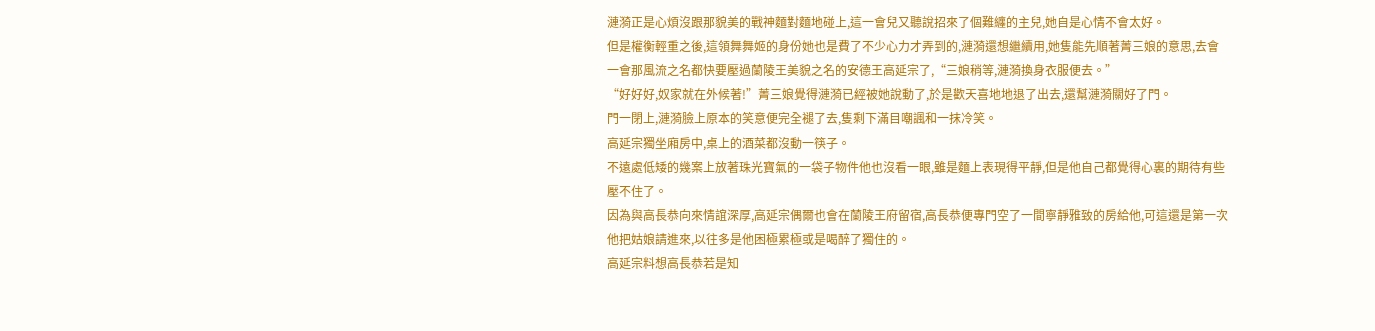漣漪正是心煩沒跟那貌美的戰神麵對麵地碰上,這一會兒又聽說招來了個難纏的主兒,她自是心情不會太好。
但是權衡輕重之後,這領舞舞姬的身份她也是費了不少心力才弄到的,漣漪還想繼續用,她隻能先順著菁三娘的意思,去會一會那風流之名都快要壓過蘭陵王美貌之名的安德王高延宗了,“三娘稍等,漣漪換身衣服便去。”
“好好好,奴家就在外候著!”菁三娘覺得漣漪已經被她說動了,於是歡天喜地地退了出去,還幫漣漪關好了門。
門一閉上,漣漪臉上原本的笑意便完全褪了去,隻剩下滿目嘲諷和一抹冷笑。
高延宗獨坐廂房中,桌上的酒菜都沒動一筷子。
不遠處低矮的幾案上放著珠光寶氣的一袋子物件他也沒看一眼,雖是麵上表現得平靜,但是他自己都覺得心裏的期待有些壓不住了。
因為與高長恭向來情誼深厚,高延宗偶爾也會在蘭陵王府留宿,高長恭便專門空了一間寧靜雅致的房給他,可這還是第一次他把姑娘請進來,以往多是他困極累極或是喝醉了獨住的。
高延宗料想高長恭若是知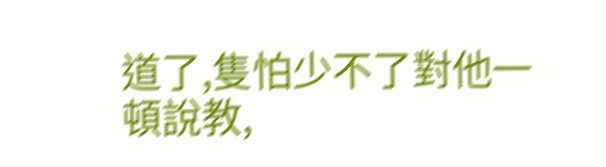道了,隻怕少不了對他一頓說教,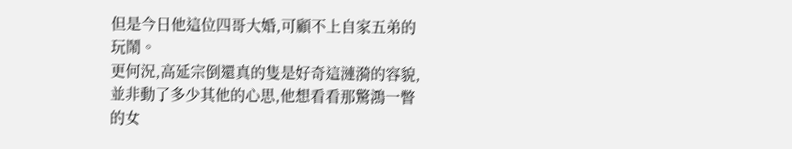但是今日他這位四哥大婚,可顧不上自家五弟的玩鬧。
更何況,高延宗倒還真的隻是好奇這漣漪的容貌,並非動了多少其他的心思,他想看看那驚鴻一瞥的女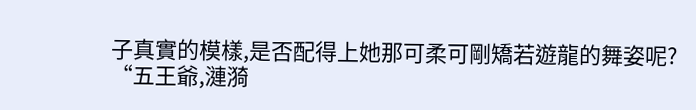子真實的模樣,是否配得上她那可柔可剛矯若遊龍的舞姿呢?
“五王爺,漣漪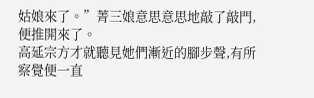姑娘來了。”菁三娘意思意思地敲了敲門,便推開來了。
高延宗方才就聽見她們漸近的腳步聲,有所察覺便一直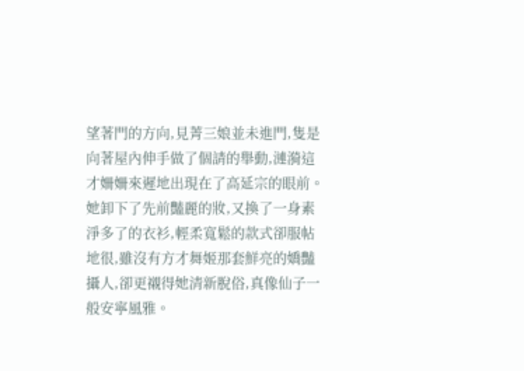望著門的方向,見菁三娘並未進門,隻是向著屋內伸手做了個請的舉動,漣漪這才姍姍來遲地出現在了高延宗的眼前。
她卸下了先前豔麗的妝,又換了一身素淨多了的衣衫,輕柔寬鬆的款式卻服帖地很,雖沒有方才舞姬那套鮮亮的嬌豔攝人,卻更襯得她清新脫俗,真像仙子一般安寧風雅。